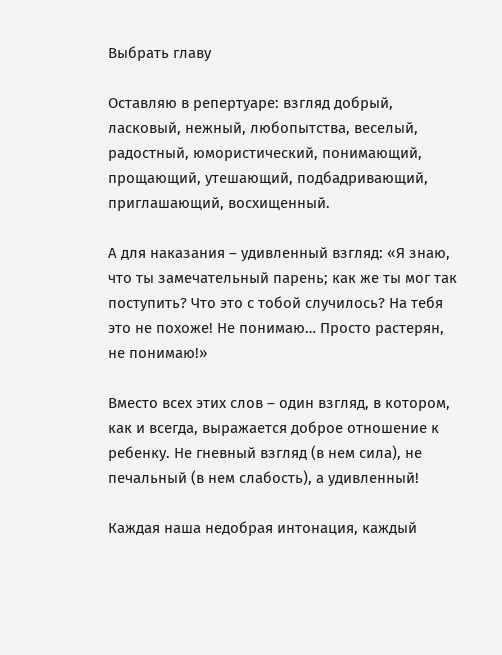Выбрать главу

Оставляю в репертуаре: взгляд добрый, ласковый, нежный, любопытства, веселый, радостный, юмористический, понимающий, прощающий, утешающий, подбадривающий, приглашающий, восхищенный.

А для наказания – удивленный взгляд: «Я знаю, что ты замечательный парень; как же ты мог так поступить? Что это с тобой случилось? На тебя это не похоже! Не понимаю… Просто растерян, не понимаю!»

Вместо всех этих слов – один взгляд, в котором, как и всегда, выражается доброе отношение к ребенку. Не гневный взгляд (в нем сила), не печальный (в нем слабость), а удивленный!

Каждая наша недобрая интонация, каждый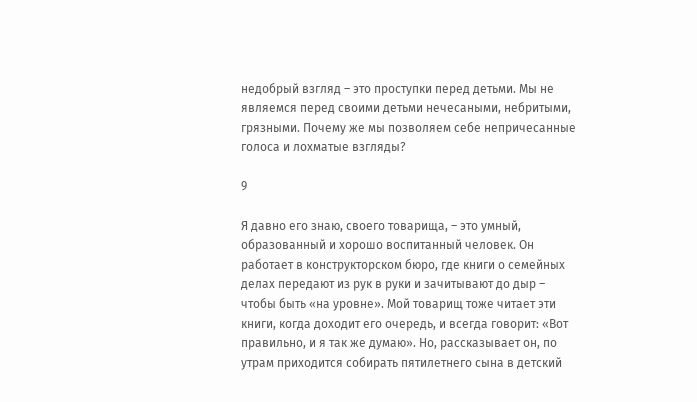недобрый взгляд – это проступки перед детьми. Мы не являемся перед своими детьми нечесаными, небритыми, грязными. Почему же мы позволяем себе непричесанные голоса и лохматые взгляды?

9

Я давно его знаю, своего товарища, – это умный, образованный и хорошо воспитанный человек. Он работает в конструкторском бюро, где книги о семейных делах передают из рук в руки и зачитывают до дыр – чтобы быть «на уровне». Мой товарищ тоже читает эти книги, когда доходит его очередь, и всегда говорит: «Вот правильно, и я так же думаю». Но, рассказывает он, по утрам приходится собирать пятилетнего сына в детский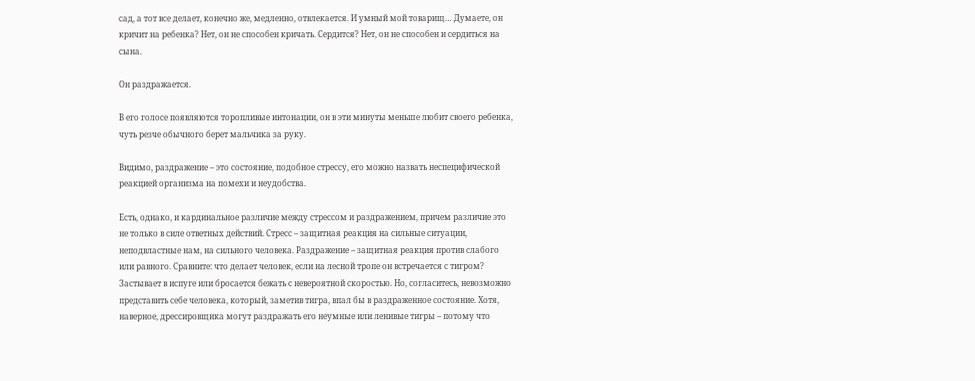сад, а тот все делает, конечно же, медленно, отвлекается. И умный мой товарищ… Думаете, он кричит на ребенка? Нет, он не способен кричать. Сердится? Нет, он не способен и сердиться на сына.

Он раздражается.

В его голосе появляются торопливые интонации, он в эти минуты меньше любит своего ребенка, чуть резче обычного берет мальчика за руку.

Видимо, раздражение – это состояние, подобное стрессу, его можно назвать неспецифической реакцией организма на помехи и неудобства.

Есть, однако, и кардинальное различие между стрессом и раздражением, причем различие это не только в силе ответных действий. Стресс – защитная реакция на сильные ситуации, неподвластные нам, на сильного человека. Раздражение – защитная реакция против слабого или равного. Сравните: что делает человек, если на лесной тропе он встречается с тигром? Застывает в испуге или бросается бежать с невероятной скоростью. Но, согласитесь, невозможно представить себе человека, который, заметив тигра, впал бы в раздраженное состояние. Хотя, наверное, дрессировщика могут раздражать его неумные или ленивые тигры – потому что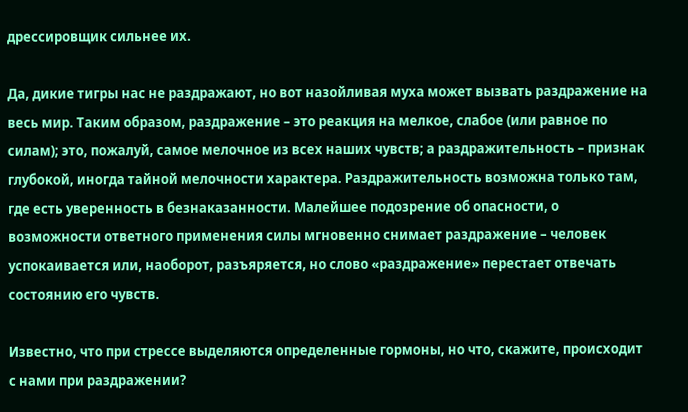дрессировщик сильнее их.

Да, дикие тигры нас не раздражают, но вот назойливая муха может вызвать раздражение на весь мир. Таким образом, раздражение – это реакция на мелкое, слабое (или равное по силам); это, пожалуй, самое мелочное из всех наших чувств; а раздражительность – признак глубокой, иногда тайной мелочности характера. Раздражительность возможна только там, где есть уверенность в безнаказанности. Малейшее подозрение об опасности, о возможности ответного применения силы мгновенно снимает раздражение – человек успокаивается или, наоборот, разъяряется, но слово «раздражение» перестает отвечать состоянию его чувств.

Известно, что при стрессе выделяются определенные гормоны, но что, скажите, происходит с нами при раздражении?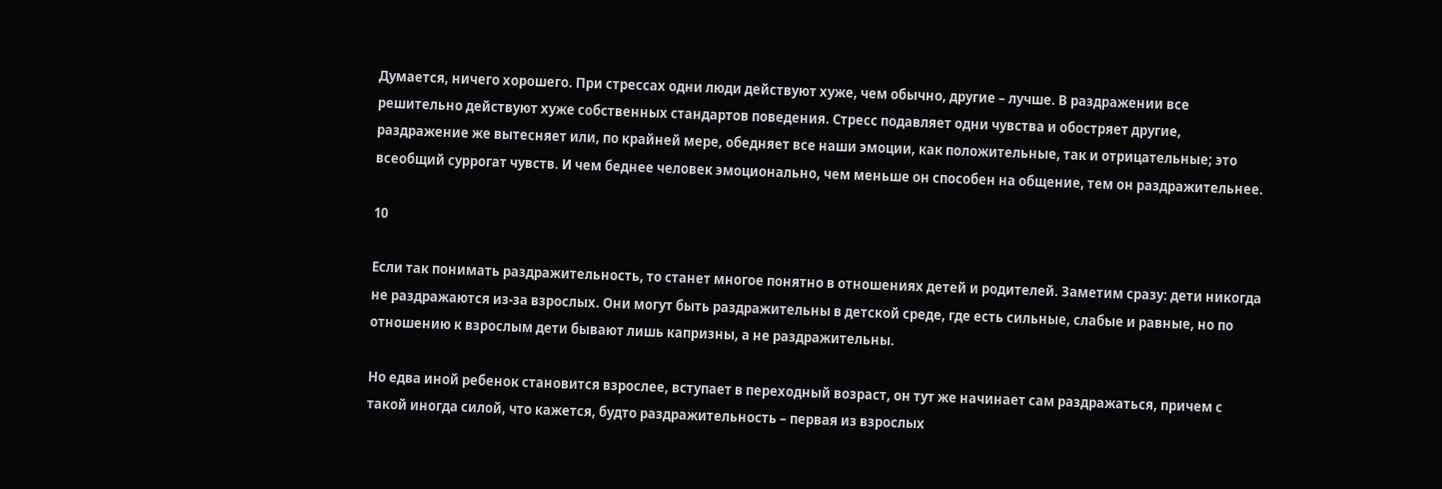Думается, ничего хорошего. При стрессах одни люди действуют хуже, чем обычно, другие – лучше. В раздражении все решительно действуют хуже собственных стандартов поведения. Стресс подавляет одни чувства и обостряет другие, раздражение же вытесняет или, по крайней мере, обедняет все наши эмоции, как положительные, так и отрицательные; это всеобщий суррогат чувств. И чем беднее человек эмоционально, чем меньше он способен на общение, тем он раздражительнее.

10

Если так понимать раздражительность, то станет многое понятно в отношениях детей и родителей. Заметим сразу: дети никогда не раздражаются из-за взрослых. Они могут быть раздражительны в детской среде, где есть сильные, слабые и равные, но по отношению к взрослым дети бывают лишь капризны, а не раздражительны.

Но едва иной ребенок становится взрослее, вступает в переходный возраст, он тут же начинает сам раздражаться, причем с такой иногда силой, что кажется, будто раздражительность – первая из взрослых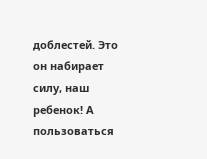доблестей. Это он набирает силу, наш ребенок! А пользоваться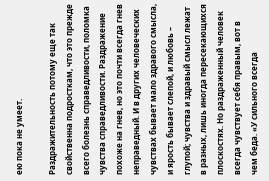ею пока не умеет.

Раздражительность потому еще так свойственна подросткам, что это прежде всего болезнь справедливости, поломка чувства справедливости. Раздражение похоже на гнев, но это почти всегда гнев неправедный. И в других человеческих чувствах бывает мало здравого смысла, и ярость бывает слепой, и любовь – глупой; чувства и здравый смысл лежат в разных, лишь иногда пересекающихся плоскостях. Но раздраженный человек всегда чувствует себя правым, вот в чем беда. «У сильного всегда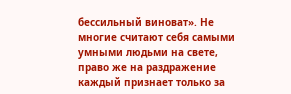бессильный виноват». Не многие считают себя самыми умными людьми на свете, право же на раздражение каждый признает только за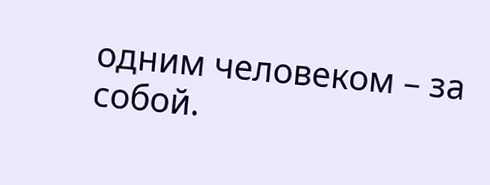одним человеком – за собой.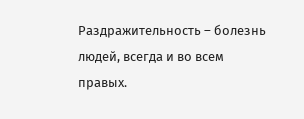Раздражительность – болезнь людей, всегда и во всем правых.